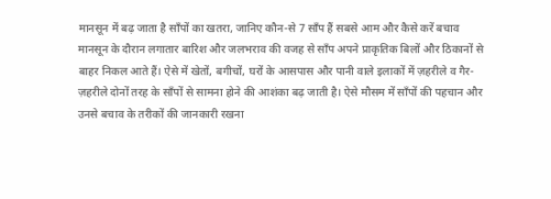मानसून में बढ़ जाता है साँपों का खतरा, जानिए कौन-से 7 साँप हैं सबसे आम और कैसे करें बचाव
मानसून के दौरान लगातार बारिश और जलभराव की वजह से साँप अपने प्राकृतिक बिलों और ठिकानों से बाहर निकल आते हैं। ऐसे में खेतों, बगीचों, घरों के आसपास और पानी वाले इलाकों में ज़हरीले व गैर-ज़हरीले दोनों तरह के साँपों से सामना होने की आशंका बढ़ जाती है। ऐसे मौसम में साँपों की पहचान और उनसे बचाव के तरीकों की जानकारी रखना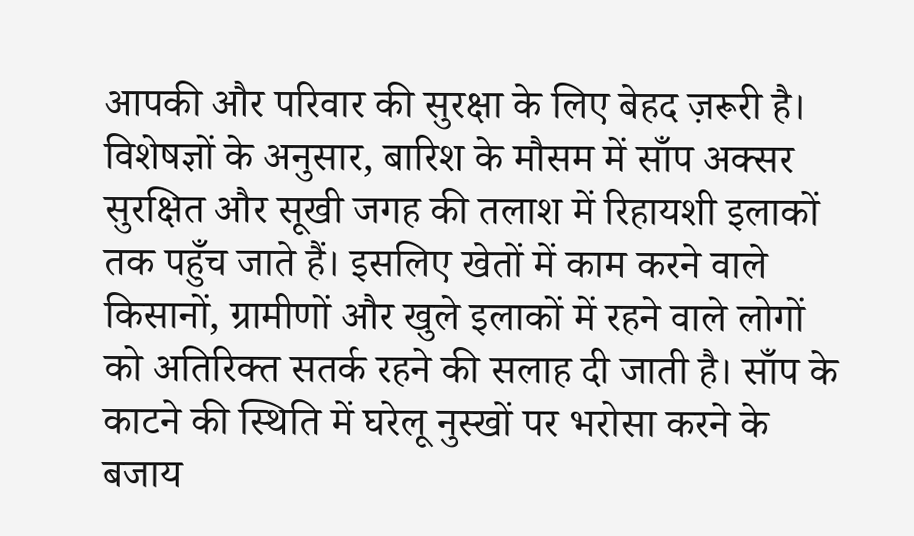आपकी और परिवार की सुरक्षा के लिए बेहद ज़रूरी है।
विशेषज्ञों के अनुसार, बारिश के मौसम में साँप अक्सर सुरक्षित और सूखी जगह की तलाश में रिहायशी इलाकों तक पहुँच जाते हैं। इसलिए खेतों में काम करने वाले किसानों, ग्रामीणों और खुले इलाकों में रहने वाले लोगों को अतिरिक्त सतर्क रहने की सलाह दी जाती है। साँप के काटने की स्थिति में घरेलू नुस्खों पर भरोसा करने के बजाय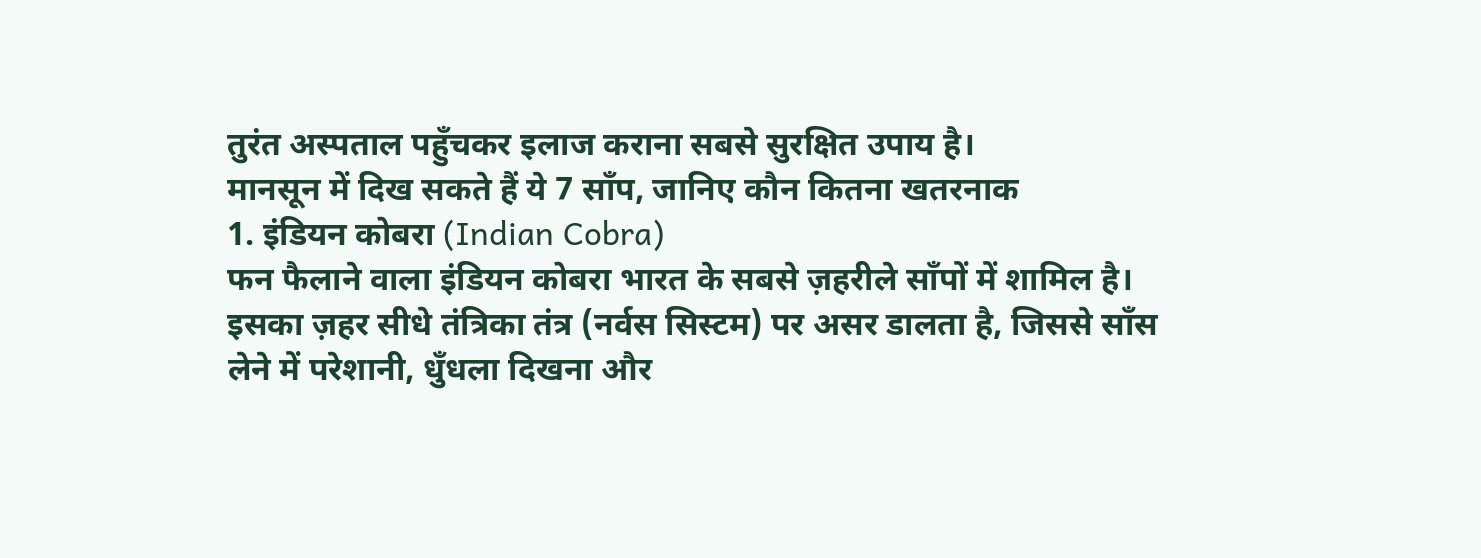तुरंत अस्पताल पहुँचकर इलाज कराना सबसे सुरक्षित उपाय है।
मानसून में दिख सकते हैं ये 7 साँप, जानिए कौन कितना खतरनाक
1. इंडियन कोबरा (Indian Cobra)
फन फैलाने वाला इंडियन कोबरा भारत के सबसे ज़हरीले साँपों में शामिल है। इसका ज़हर सीधे तंत्रिका तंत्र (नर्वस सिस्टम) पर असर डालता है, जिससे साँस लेने में परेशानी, धुँधला दिखना और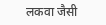लकवा जैसी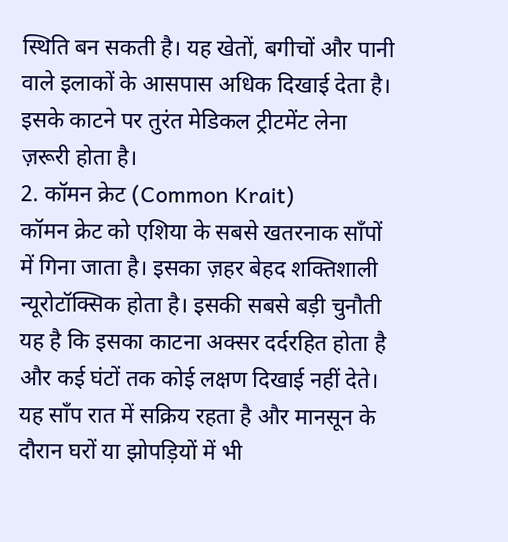स्थिति बन सकती है। यह खेतों, बगीचों और पानी वाले इलाकों के आसपास अधिक दिखाई देता है। इसके काटने पर तुरंत मेडिकल ट्रीटमेंट लेना ज़रूरी होता है।
2. कॉमन क्रेट (Common Krait)
कॉमन क्रेट को एशिया के सबसे खतरनाक साँपों में गिना जाता है। इसका ज़हर बेहद शक्तिशाली न्यूरोटॉक्सिक होता है। इसकी सबसे बड़ी चुनौती यह है कि इसका काटना अक्सर दर्दरहित होता है और कई घंटों तक कोई लक्षण दिखाई नहीं देते। यह साँप रात में सक्रिय रहता है और मानसून के दौरान घरों या झोपड़ियों में भी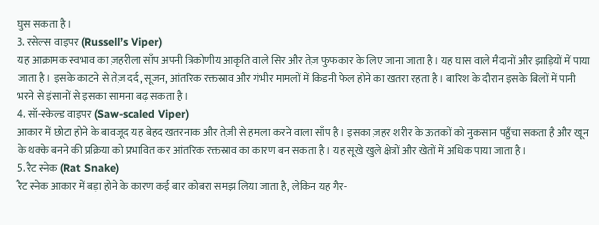घुस सकता है।
3. रसेल्स वाइपर (Russell’s Viper)
यह आक्रामक स्वभाव का ज़हरीला साँप अपनी त्रिकोणीय आकृति वाले सिर और तेज़ फुफकार के लिए जाना जाता है। यह घास वाले मैदानों और झाड़ियों में पाया जाता है। इसके काटने से तेज़ दर्द, सूजन, आंतरिक रक्तस्राव और गंभीर मामलों में किडनी फेल होने का खतरा रहता है। बारिश के दौरान इसके बिलों में पानी भरने से इंसानों से इसका सामना बढ़ सकता है।
4. सॉ-स्केल्ड वाइपर (Saw-scaled Viper)
आकार में छोटा होने के बावजूद यह बेहद खतरनाक और तेज़ी से हमला करने वाला साँप है। इसका ज़हर शरीर के ऊतकों को नुकसान पहुँचा सकता है और खून के थक्के बनने की प्रक्रिया को प्रभावित कर आंतरिक रक्तस्राव का कारण बन सकता है। यह सूखे खुले क्षेत्रों और खेतों में अधिक पाया जाता है।
5. रैट स्नेक (Rat Snake)
रैट स्नेक आकार में बड़ा होने के कारण कई बार कोबरा समझ लिया जाता है, लेकिन यह गैर-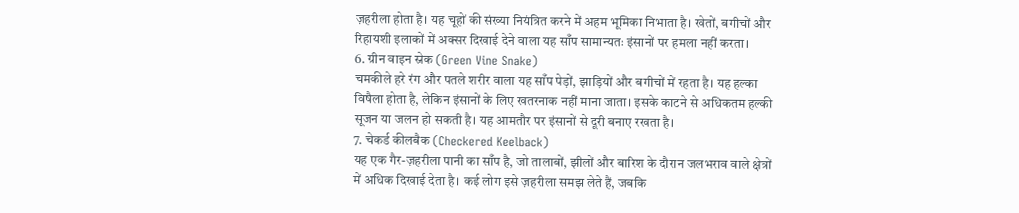ज़हरीला होता है। यह चूहों की संख्या नियंत्रित करने में अहम भूमिका निभाता है। खेतों, बगीचों और रिहायशी इलाकों में अक्सर दिखाई देने वाला यह साँप सामान्यतः इंसानों पर हमला नहीं करता।
6. ग्रीन वाइन स्नेक (Green Vine Snake)
चमकीले हरे रंग और पतले शरीर वाला यह साँप पेड़ों, झाड़ियों और बगीचों में रहता है। यह हल्का विषैला होता है, लेकिन इंसानों के लिए खतरनाक नहीं माना जाता। इसके काटने से अधिकतम हल्की सूजन या जलन हो सकती है। यह आमतौर पर इंसानों से दूरी बनाए रखता है।
7. चेकर्ड कीलबैक (Checkered Keelback)
यह एक गैर-ज़हरीला पानी का साँप है, जो तालाबों, झीलों और बारिश के दौरान जलभराव वाले क्षेत्रों में अधिक दिखाई देता है। कई लोग इसे ज़हरीला समझ लेते हैं, जबकि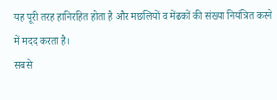यह पूरी तरह हानिरहित होता है और मछलियों व मेंढकों की संख्या नियंत्रित करने में मदद करता है।
सबसे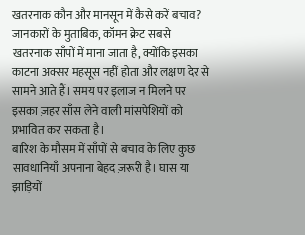खतरनाक कौन और मानसून में कैसे करें बचाव?
जानकारों के मुताबिक, कॉमन क्रेट सबसे खतरनाक साँपों में माना जाता है, क्योंकि इसका काटना अक्सर महसूस नहीं होता और लक्षण देर से सामने आते हैं। समय पर इलाज न मिलने पर इसका ज़हर साँस लेने वाली मांसपेशियों को प्रभावित कर सकता है।
बारिश के मौसम में साँपों से बचाव के लिए कुछ सावधानियाँ अपनाना बेहद ज़रूरी है। घास या झाड़ियों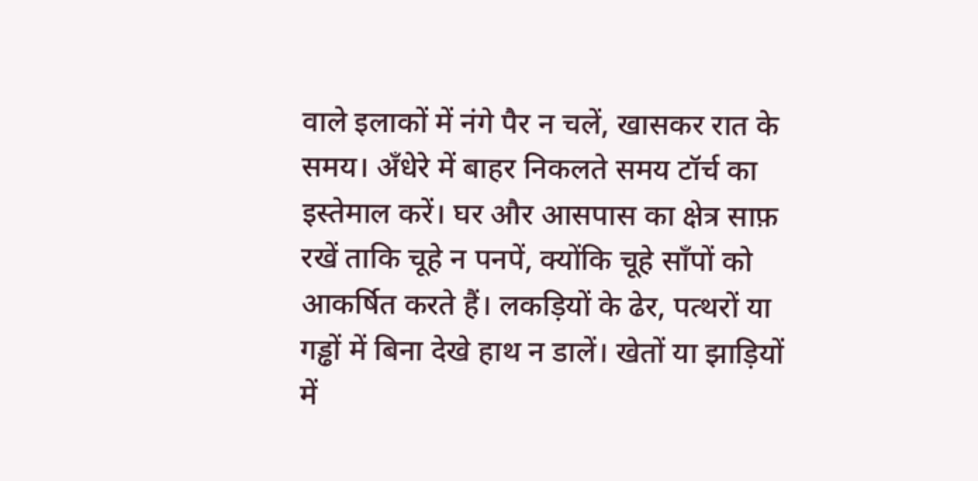वाले इलाकों में नंगे पैर न चलें, खासकर रात के समय। अँधेरे में बाहर निकलते समय टॉर्च का इस्तेमाल करें। घर और आसपास का क्षेत्र साफ़ रखें ताकि चूहे न पनपें, क्योंकि चूहे साँपों को आकर्षित करते हैं। लकड़ियों के ढेर, पत्थरों या गड्ढों में बिना देखे हाथ न डालें। खेतों या झाड़ियों में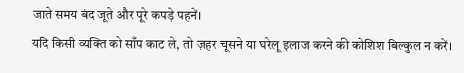जाते समय बंद जूते और पूरे कपड़े पहनें।
यदि किसी व्यक्ति को साँप काट ले, तो ज़हर चूसने या घरेलू इलाज करने की कोशिश बिल्कुल न करें।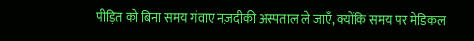पीड़ित को बिना समय गंवाए नज़दीकी अस्पताल ले जाएँ, क्योंकि समय पर मेडिकल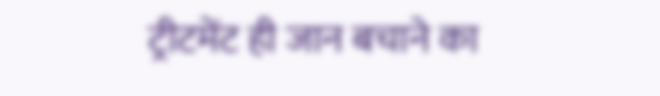ट्रीटमेंट ही जान बचाने का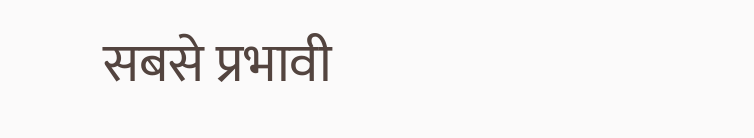सबसे प्रभावी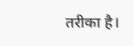तरीका है।